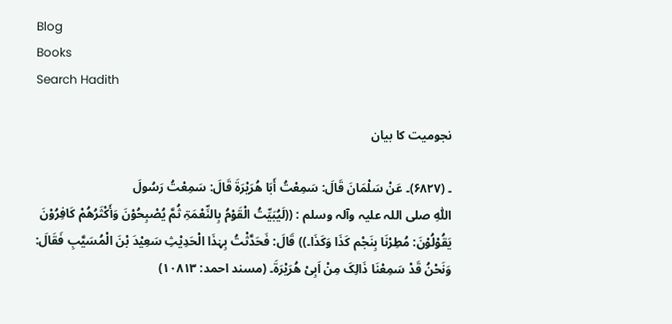Blog
Books
Search Hadith

نجومیت کا بیان

۔ (۶۸۲۷)۔ عَنْ سَلْمَانَ قَالَ: سَمِعْتُ أَبَا ھُرَیْرَۃَ قَالَ: سَمِعْتُ رَسُولَ اللّٰہِ ‌صلی ‌اللہ ‌علیہ ‌وآلہ ‌وسلم : ((لَیُبَیِّتُ الْقَوْمُ بِالنِّعْمَۃِ ثُمَّ یُصْبِحُوْنَ وَأَکْثَرُھُمْ کَافِرُوْنَ یَقُوْلُوْنَ: مُطِرْنَا بِنَجْم کَذَا وَکَذَا۔)) قَالَ: فَحَدَّثْتُ بِہٰذَا الْحَدِیْثِ سَعِیْدَ بْنَ الْمُسَیَّبِ فَقَالَ: وَنَحْنُ قَدْ سَمِعْنَا ذَالِکَ مِنْ اَبِیْ ھُرَیْرَۃَ۔ (مسند احمد: ۱۰۸۱۳)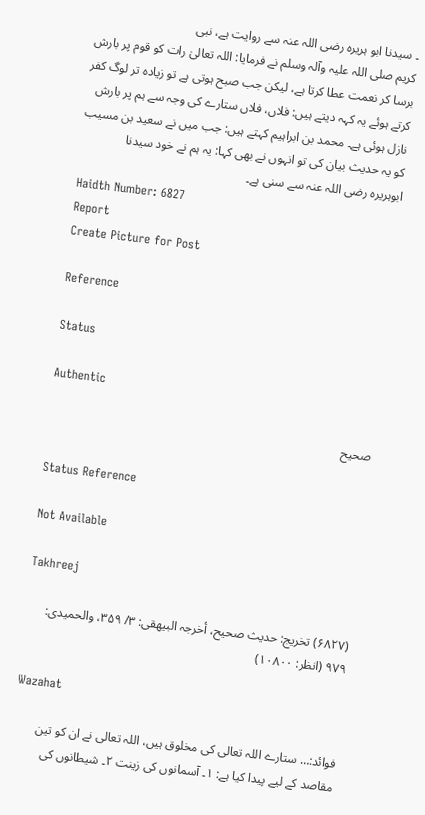۔ سیدنا ابو ہریرہ ‌رضی ‌اللہ ‌عنہ سے روایت ہے، نبی کریم ‌صلی ‌اللہ ‌علیہ ‌وآلہ ‌وسلم نے فرمایا: اللہ تعالیٰ رات کو قوم پر بارش برسا کر نعمت عطا کرتا ہے، لیکن جب صبح ہوتی ہے تو زیادہ تر لوگ کفر کرتے ہوئے یہ کہہ دیتے ہیں: فلاں، فلاں ستارے کی وجہ سے ہم پر بارش نازل ہوئی ہے۔ محمد بن ابراہیم کہتے ہیں: جب میں نے سعید بن مسیب کو یہ حدیث بیان کی تو انہوں نے بھی کہا: یہ ہم نے خود سیدنا ابوہریرہ ‌رضی ‌اللہ ‌عنہ سے سنی ہے۔
Haidth Number: 6827
Report
Create Picture for Post

Reference

Status

Authentic

صحیح

Status Reference

Not Available

Takhreej

(۶۸۲۷) تخریج: حدیث صحیح، أخرجہ البیھقی: ۳/ ۳۵۹، والحمیدی: ۹۷۹ (انظر: ۱۰۸۰۰)

Wazahat

فوائد:… ستارے اللہ تعالی کی مخلوق ہیں، اللہ تعالی نے ان کو تین مقاصد کے لیے پیدا کیا ہے: ۱۔ آسمانوں کی زینت ۲۔ شیطانوں کی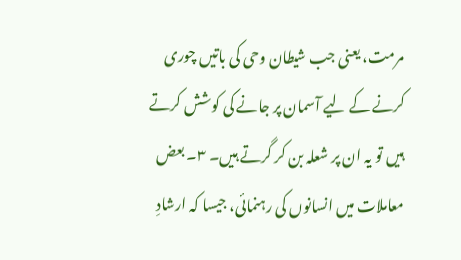مرمت، یعنی جب شیطان وحی کی باتیں چوری کرنے کے لیے آسمان پر جانے کی کوشش کرتے ہیں تو یہ ان پر شعلہ بن کر گرتے ہیں۔ ۳۔ بعض معاملات میں انسانوں کی رہنمائی، جیسا کہ ارشادِ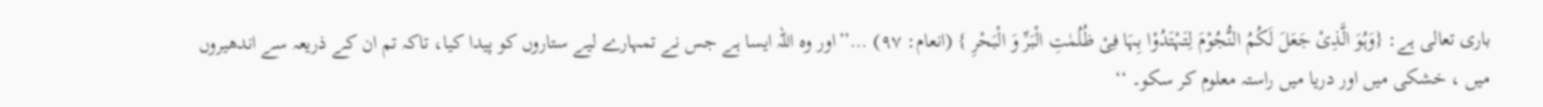باری تعالی ہے: {وَہُوَ الَّذِیْ جَعَلَ لَکُمُ النُّجُوْمَ لِتَہْتَدُوْا بِہَا فِیْ ظُلُمٰتِ الْبَرِّ وَ الْبَحْرِ } (انعام: ۹۷) …’’اور وہ اللہ ایسا ہے جس نے تمہارے لیے ستاروں کو پیدا کیا، تاکہ تم ان کے ذریعہ سے اندھیروں میں ، خشکی میں اور دریا میں راستہ معلوم کر سکو۔ ‘‘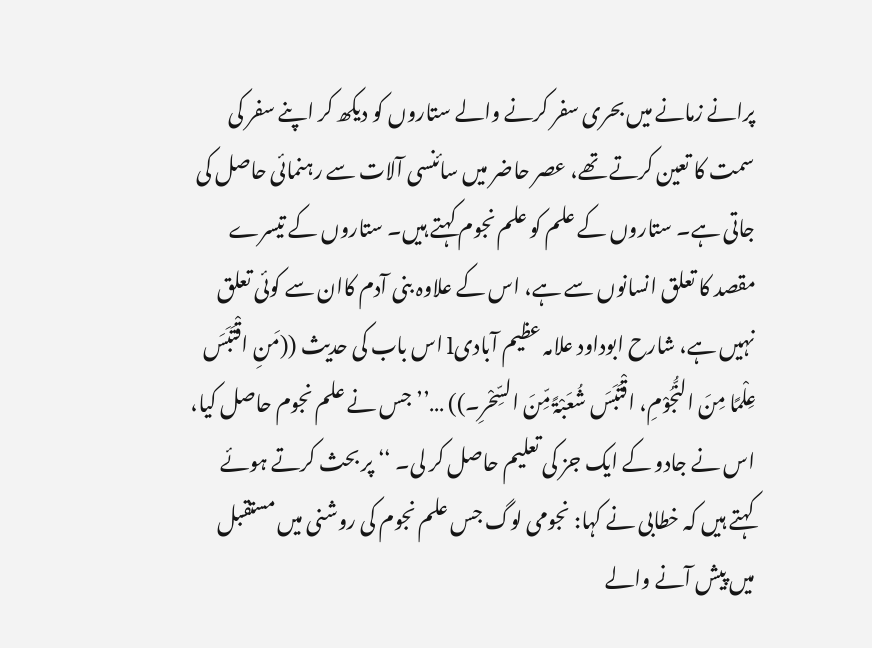پرانے زمانے میں بحری سفر کرنے والے ستاروں کو دیکھ کر اپنے سفر کی سمت کا تعین کرتے تھے، عصر حاضر میں سائنسی آلات سے رہنمائی حاصل کی جاتی ہے۔ ستاروں کے علم کو علم نجوم کہتے ہیں۔ ستاروں کے تیسرے مقصد کا تعلق انسانوں سے ہے، اس کے علاوہ بنی آدم کاان سے کوئی تعلق نہیں ہے، شارح ابوداود علامہ عظیم آبادیl اس باب کی حدیث ((مَنِ اقْتَبَسَ عِلْمًا مِنَ النُّجُوْمِ، اقْتَبَسَ شُعَبْۃً مِّنَ السِّحْرِ۔)) …’’جس نے علم نجوم حاصل کیا، اس نے جادو کے ایک جز کی تعلیم حاصل کر لی۔ ‘‘ پر بحث کرتے ہوئے کہتے ہیں کہ خطابی نے کہا: نجومی لوگ جس علم نجوم کی روشنی میں مستقبل میں پیش آنے والے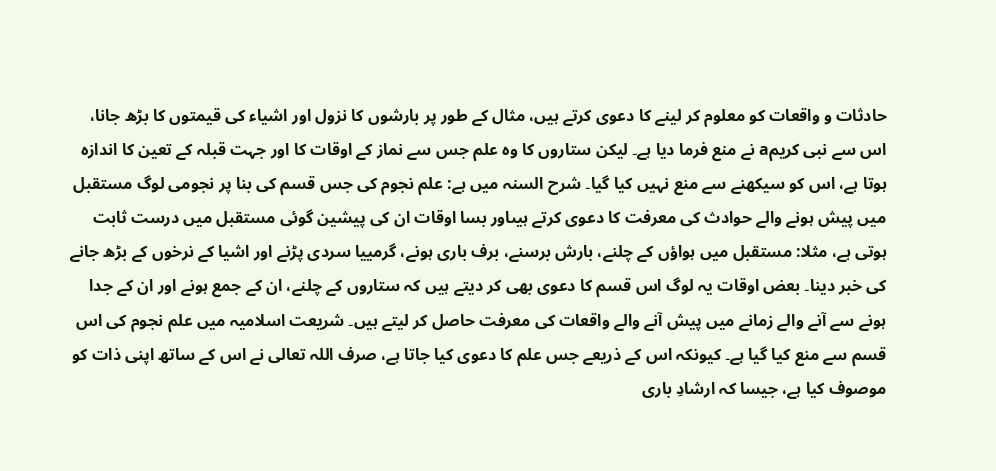حادثات و واقعات کو معلوم کر لینے کا دعوی کرتے ہیں، مثال کے طور پر بارشوں کا نزول اور اشیاء کی قیمتوں کا بڑھ جانا، اس سے نبی کریمa نے منع فرما دیا ہے۔ لیکن ستاروں کا وہ علم جس سے نماز کے اوقات کا اور جہت قبلہ کے تعین کا اندازہ ہوتا ہے، اس کو سیکھنے سے منع نہیں کیا گیا۔ شرح السنہ میں ہے: علم نجوم کی جس قسم کی بنا پر نجومی لوگ مستقبل میں پیش ہونے والے حوادث کی معرفت کا دعوی کرتے ہیںاور بسا اوقات ان کی پیشین گوئی مستقبل میں درست ثابت ہوتی ہے، مثلا: مستقبل میں ہواؤں کے چلنے، بارش برسنے، برف باری ہونے، گرمییا سردی پڑنے اور اشیا کے نرخوں کے بڑھ جانے کی خبر دینا۔ بعض اوقات یہ لوگ اس قسم کا دعوی بھی کر دیتے ہیں کہ ستاروں کے چلنے، ان کے جمع ہونے اور ان کے جدا ہونے سے آنے والے زمانے میں پیش آنے والے واقعات کی معرفت حاصل کر لیتے ہیں۔ شریعت اسلامیہ میں علم نجوم کی اس قسم سے منع کیا گیا ہے۔ کیونکہ اس کے ذریعے جس علم کا دعوی کیا جاتا ہے، صرف اللہ تعالی نے اس کے ساتھ اپنی ذات کو موصوف کیا ہے، جیسا کہ ارشادِ باری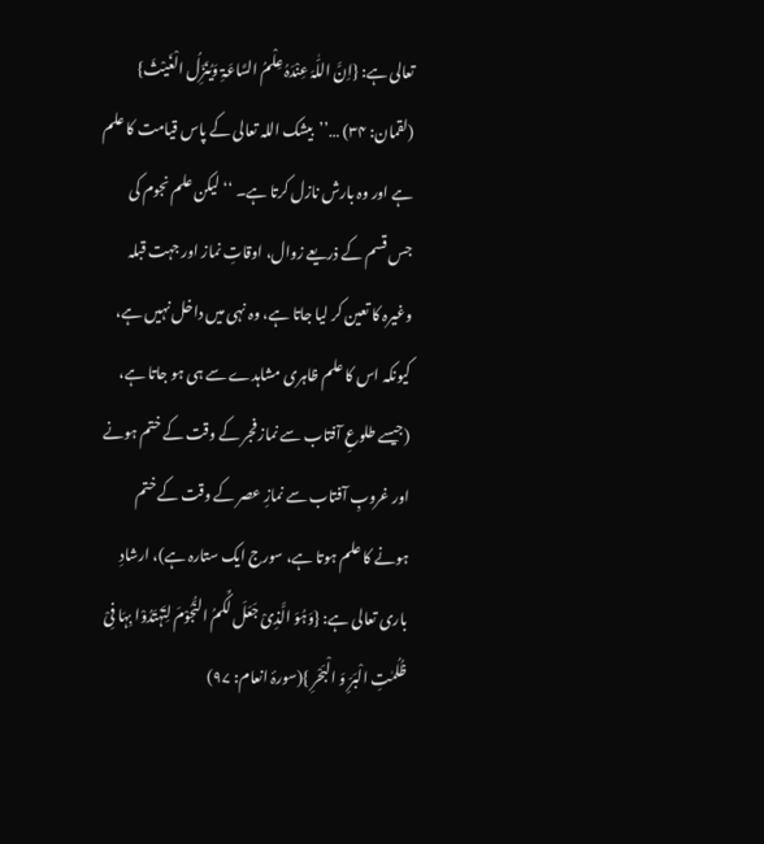تعالی ہے: {اِنَّ اللّٰہَ عِنْدَہُ عِلْمُ السَّاعَۃِ وَیُنَزِّلُ الْغَیْثَ} (لقمان: ۳۴) …’’بیشک اللہ تعالی کے پاس قیامت کا علم ہے اور وہ بارش نازل کرتا ہے۔ ‘‘ لیکن علم نجوم کی جس قسم کے ذریعے زوال، اوقاتِ نماز اور جہت قبلہ وغیرہ کا تعین کر لیا جاتا ہے، وہ نہی میں داخل نہیں ہے، کیونکہ اس کا علم ظاہری مشاہدے سے ہی ہو جاتا ہے، (جیسے طلوعِ آفتاب سے نماز فجر کے وقت کے ختم ہونے اور غروبِ آفتاب سے نمازِ عصر کے وقت کے ختم ہونے کا علم ہوتا ہے، سورج ایک ستارہ ہے)، ارشادِ باری تعالی ہے: {وَہُوَ الَّذِیْ جَعَلَ لَکُمُ النُّجُوْمَ لِتَہْتَدُوْا بِہَا فِیْ ظُلُمٰتِ الْبَرِّ وَ الْبَحْرِ }(سورۂ انعام: ۹۷)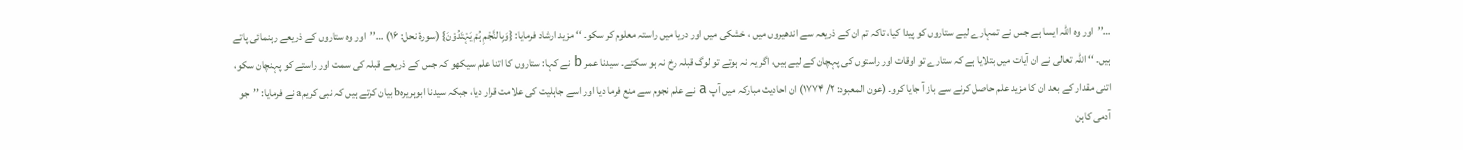…’’اور وہ اللہ ایسا ہے جس نے تمہارے لیے ستاروں کو پیدا کیا، تاکہ تم ان کے ذریعہ سے اندھیروں میں ، خشکی میں اور دریا میں راستہ معلوم کر سکو۔ ‘‘ مزید ارشاد فرمایا: {وَبِالنَّجْمِ ہُمْ یَہْتَدُوْنَ} (سورۂ نحل: ۱۶) …’’اور وہ ستاروں کے ذریعے رہنمائی پاتے ہیں۔ ‘‘ اللہ تعالی نے ان آیات میں بتلایا ہے کہ ستارے تو اوقات اور راستوں کی پہچان کے لیے ہیں، اگر یہ نہ ہوتے تو لوگ قبلہ رخ نہ ہو سکتے۔ سیدنا عمر b نے کہا: ستاروں کا اتنا علم سیکھو کہ جس کے ذریعے قبلہ کی سمت اور راستے کو پہنچان سکو، اتنی مقدار کے بعد ان کا مزید علم حاصل کرنے سے باز آ جایا کرو۔ (عون المعبود: ۲/ ۱۷۷۴) ان احادیث مبارکہ میں آپ a نے علم نجوم سے منع فرما دیا اور اسے جاہلیت کی علامت قرار دیا، جبکہ سیدنا ابوہریرہb بیان کرتے ہیں کہ نبی کریمa نے فرمایا: ’’جو آدمی کاہن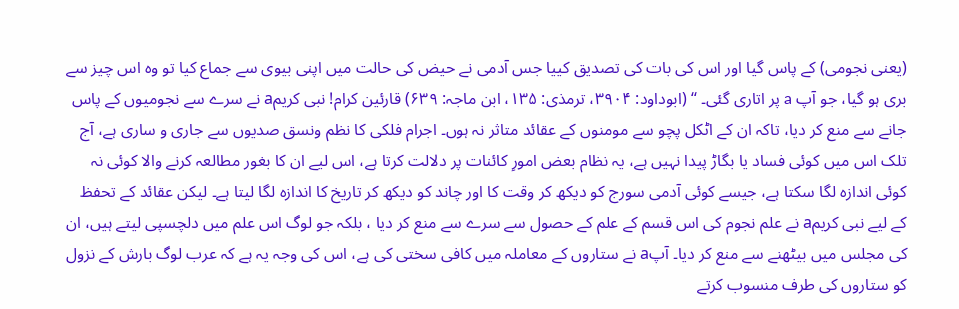(یعنی نجومی) کے پاس گیا اور اس کی بات کی تصدیق کییا جس آدمی نے حیض کی حالت میں اپنی بیوی سے جماع کیا تو وہ اس چیز سے بری ہو گیا، جو آپ a پر اتاری گئی۔ ‘‘ (ابوداود: ۳۹۰۴، ترمذی: ۱۳۵، ابن ماجہ: ۶۳۹) قارئین کرام! نبی کریمa نے سرے سے نجومیوں کے پاس جانے سے منع کر دیا، تاکہ ان کے اٹکل پچو سے مومنوں کے عقائد متاثر نہ ہوں۔ اجرام فلکی کا نظم ونسق صدیوں سے جاری و ساری ہے، آج تلک اس میں کوئی فساد یا بگاڑ پیدا نہیں ہے، یہ نظام بعض امورِ کائنات پر دلالت کرتا ہے، اس لیے ان کا بغور مطالعہ کرنے والا کوئی نہ کوئی اندازہ لگا سکتا ہے، جیسے کوئی آدمی سورج کو دیکھ کر وقت کا اور چاند کو دیکھ کر تاریخ کا اندازہ لگا لیتا ہے۔ لیکن عقائد کے تحفظ کے لیے نبی کریمa نے علم نجوم کی اس قسم کے علم کے حصول سے سرے سے منع کر دیا ، بلکہ جو لوگ اس علم میں دلچسپی لیتے ہیں، ان کی مجلس میں بیٹھنے سے منع کر دیا۔ آپa نے ستاروں کے معاملہ میں کافی سختی کی ہے، اس کی وجہ یہ ہے کہ عرب لوگ بارش کے نزول کو ستاروں کی طرف منسوب کرتے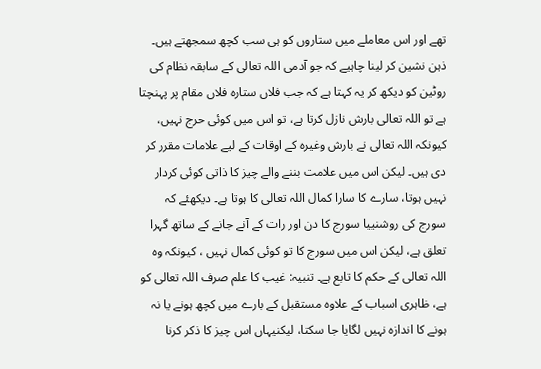تھے اور اس معاملے میں ستاروں کو ہی سب کچھ سمجھتے ہیں۔ ذہن نشین کر لینا چاہیے کہ جو آدمی اللہ تعالی کے سابقہ نظام کی روٹین کو دیکھ کر یہ کہتا ہے کہ جب فلاں ستارہ فلاں مقام پر پہنچتا ہے تو اللہ تعالی بارش نازل کرتا ہے، تو اس میں کوئی حرج نہیں، کیونکہ اللہ تعالی نے بارش وغیرہ کے اوقات کے لیے علامات مقرر کر دی ہیں۔ لیکن اس میں علامت بننے والے چیز کا ذاتی کوئی کردار نہیں ہوتا، سارے کا سارا کمال اللہ تعالی کا ہوتا ہے۔ دیکھئے کہ سورج کی روشنییا سورج کا دن اور رات کے آنے جانے کے ساتھ گہرا تعلق ہے، لیکن اس میں سورج کا تو کوئی کمال نہیں ، کیونکہ وہ اللہ تعالی کے حکم کا تابع ہے۔ تنبیہ: غیب کا علم صرف اللہ تعالی کو ہے، ظاہری اسباب کے علاوہ مستقبل کے بارے میں کچھ ہونے یا نہ ہونے کا اندازہ نہیں لگایا جا سکتا، لیکنیہاں اس چیز کا ذکر کرنا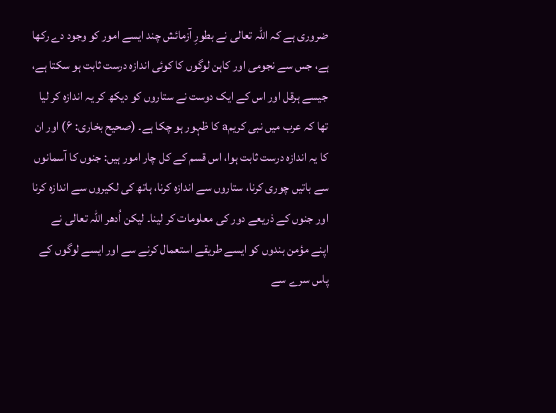ضروری ہے کہ اللہ تعالی نے بطورِ آزمائش چند ایسے امور کو وجود دے رکھا ہے، جس سے نجومی اور کاہن لوگوں کا کوئی اندازہ درست ثابت ہو سکتا ہے، جیسے ہرقل اور اس کے ایک دوست نے ستاروں کو دیکھ کر یہ اندازہ کر لیا تھا کہ عرب میں نبی کریمa کا ظہور ہو چکا ہے۔ (صحیح بخاری: ۶) اور ان کا یہ اندازہ درست ثابت ہوا، اس قسم کے کل چار امور ہیں: جنوں کا آسمانوں سے باتیں چوری کرنا، ستاروں سے اندازہ کرنا، ہاتھ کی لکیروں سے اندازہ کرنا اور جنوں کے ذریعے دور کی معلومات کر لینا۔ لیکن اُدھر اللہ تعالی نے اپنے مؤمن بندوں کو ایسے طریقے استعمال کرنے سے اور ایسے لوگوں کے پاس سرے سے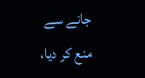جانے سے منع کر دیا،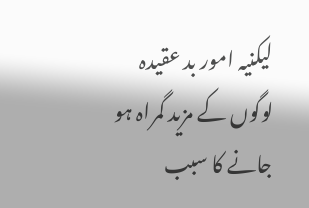لیکنیہ امور بد عقیدہ لوگوں کے مزید گمراہ ہو جانے کا سبب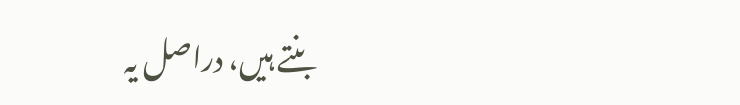بنتے ہیں، دراصل یہ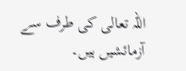اللہ تعالی کی طرف سے آزمائشیں ہیں۔